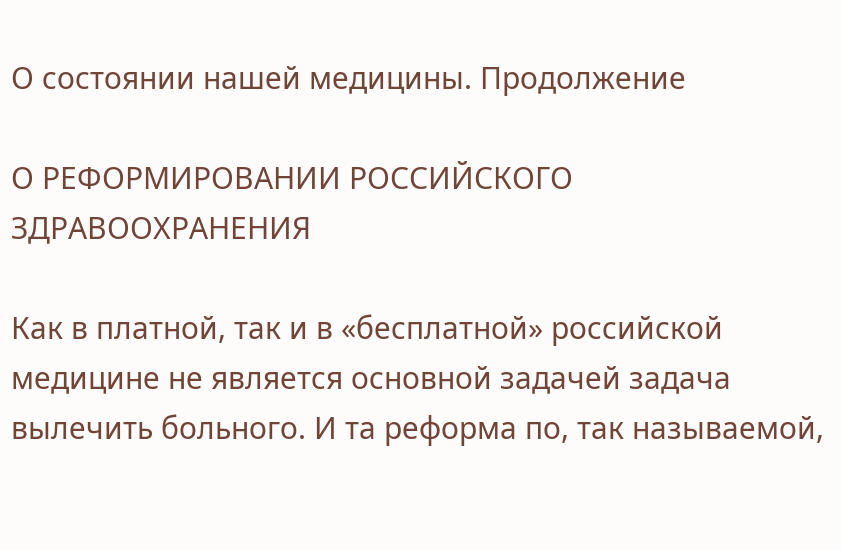О состоянии нашей медицины. Продолжение

О РЕФОРМИРОВАНИИ РОССИЙСКОГО ЗДРАВООХРАНЕНИЯ

Как в платной, так и в «бесплатной» российской медицине не является основной задачей задача вылечить больного. И та реформа по, так называемой,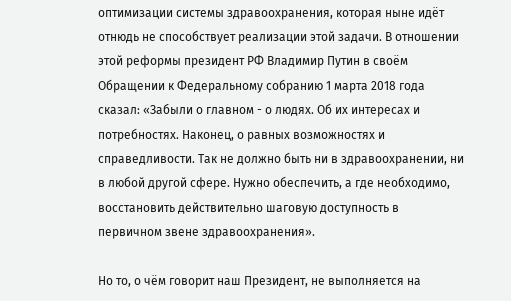оптимизации системы здравоохранения, которая ныне идёт  отнюдь не способствует реализации этой задачи. В отношении этой реформы президент РФ Владимир Путин в своём Обращении к Федеральному собранию 1 марта 2018 года сказал: «Забыли о главном - о людях. Об их интересах и потребностях. Наконец, о равных возможностях и справедливости. Так не должно быть ни в здравоохранении, ни в любой другой сфере. Нужно обеспечить, а где необходимо, восстановить действительно шаговую доступность в первичном звене здравоохранения».

Но то, о чём говорит наш Президент, не выполняется на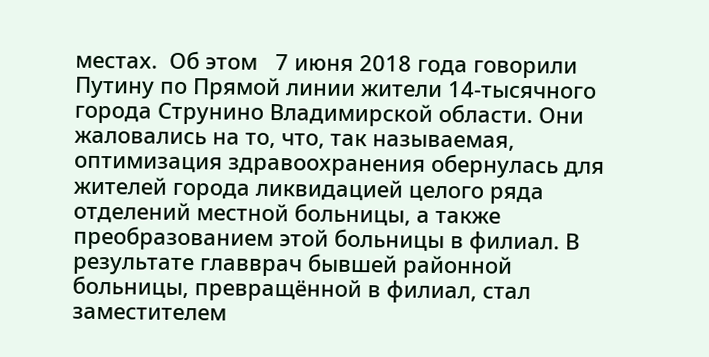местах.  Об этом   7 июня 2018 года говорили Путину по Прямой линии жители 14-тысячного города Струнино Владимирской области. Они  жаловались на то, что, так называемая, оптимизация здравоохранения обернулась для жителей города ликвидацией целого ряда отделений местной больницы, а также преобразованием этой больницы в филиал. В результате главврач бывшей районной больницы, превращённой в филиал, стал заместителем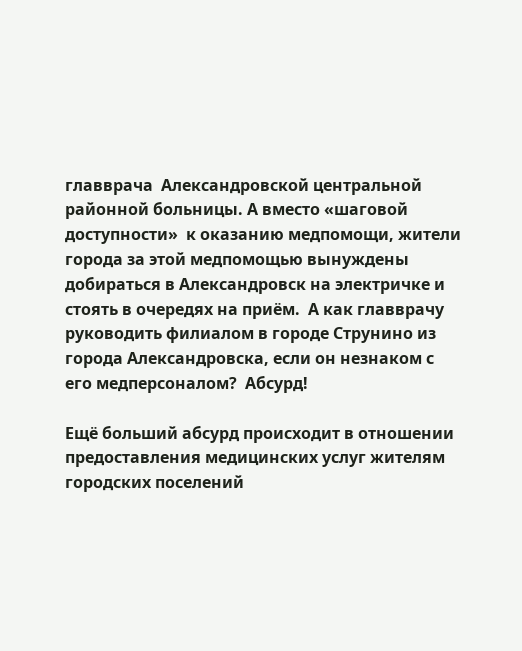главврача  Александровской центральной районной больницы. А вместо «шаговой доступности»  к оказанию медпомощи, жители города за этой медпомощью вынуждены добираться в Александровск на электричке и стоять в очередях на приём.  А как главврачу  руководить филиалом в городе Струнино из города Александровска, если он незнаком с его медперсоналом?  Абсурд!

Ещё больший абсурд происходит в отношении предоставления медицинских услуг жителям городских поселений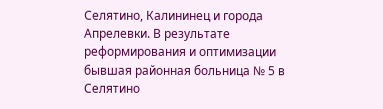Селятино, Калининец и города Апрелевки. В результате реформирования и оптимизации бывшая районная больница № 5 в Селятино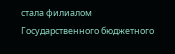стала филиалом Государственного бюджетного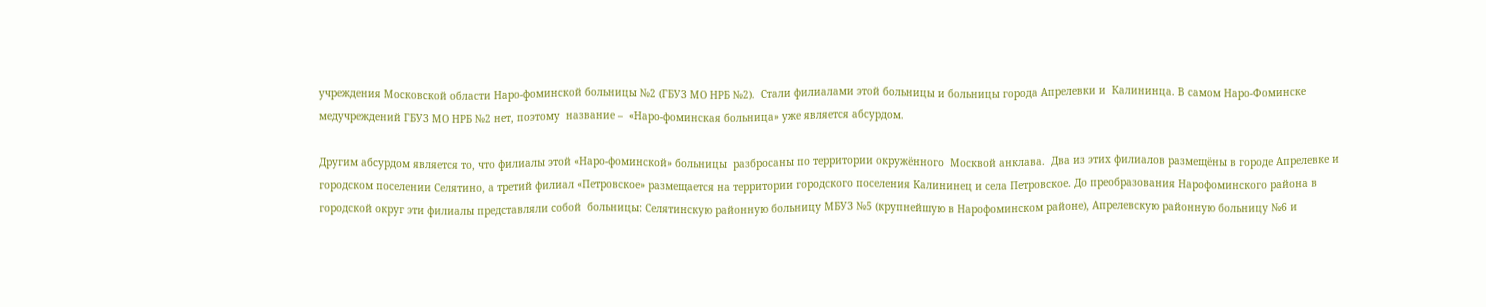учреждения Московской области Наро-фоминской больницы №2 (ГБУЗ МО НРБ №2).  Стали филиалами этой больницы и больницы города Апрелевки и  Калининца. В самом Наро-Фоминске медучреждений ГБУЗ МО НРБ №2 нет, поэтому  название –  «Наро-фоминская больница» уже является абсурдом.

Другим абсурдом является то, что филиалы этой «Наро-фоминской» больницы  разбросаны по территории окружённого  Москвой анклава.  Два из этих филиалов размещёны в городе Апрелевке и городском поселении Селятино, а третий филиал «Петровское» размещается на территории городского поселения Калининец и села Петровское. До преобразования Нарофоминского района в городской округ эти филиалы представляли собой  больницы: Селятинскую районную больницу МБУЗ №5 (крупнейшую в Нарофоминском районе), Апрелевскую районную больницу №6 и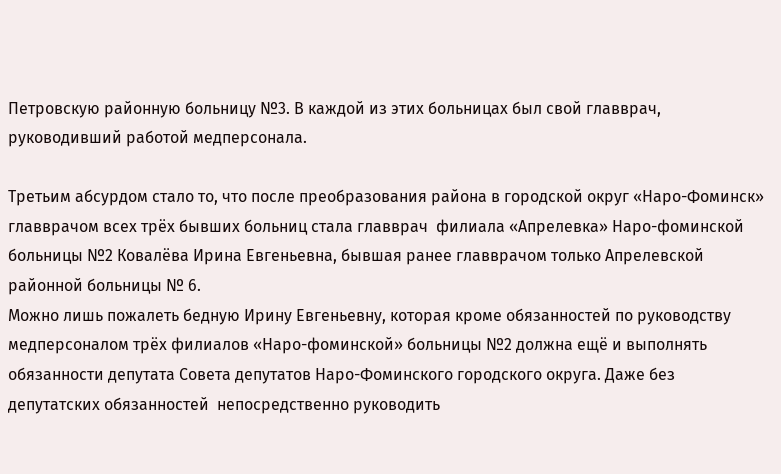Петровскую районную больницу №3. В каждой из этих больницах был свой главврач, руководивший работой медперсонала.

Третьим абсурдом стало то, что после преобразования района в городской округ «Наро-Фоминск» главврачом всех трёх бывших больниц стала главврач  филиала «Апрелевка» Наро-фоминской больницы №2 Ковалёва Ирина Евгеньевна, бывшая ранее главврачом только Апрелевской районной больницы № 6.
Можно лишь пожалеть бедную Ирину Евгеньевну, которая кроме обязанностей по руководству медперсоналом трёх филиалов «Наро-фоминской» больницы №2 должна ещё и выполнять обязанности депутата Совета депутатов Наро-Фоминского городского округа. Даже без депутатских обязанностей  непосредственно руководить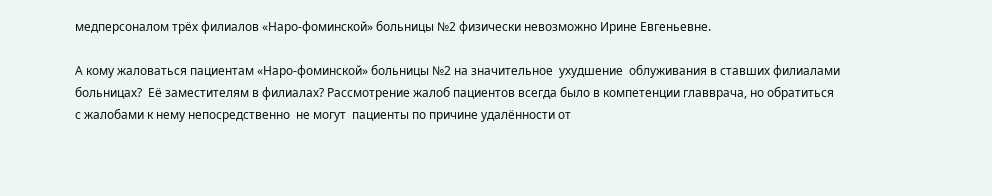медперсоналом трёх филиалов «Наро-фоминской» больницы №2 физически невозможно Ирине Евгеньевне.

А кому жаловаться пациентам «Наро-фоминской» больницы №2 на значительное  ухудшение  облуживания в ставших филиалами больницах?  Её заместителям в филиалах? Рассмотрение жалоб пациентов всегда было в компетенции главврача, но обратиться с жалобами к нему непосредственно  не могут  пациенты по причине удалённости от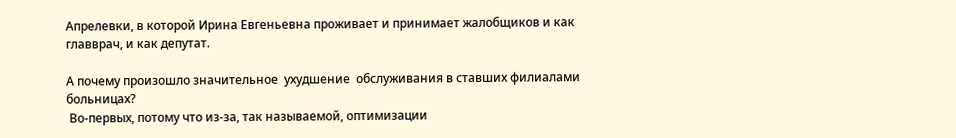Апрелевки, в которой Ирина Евгеньевна проживает и принимает жалобщиков и как главврач, и как депутат.

А почему произошло значительное  ухудшение  обслуживания в ставших филиалами больницах?
 Во-первых, потому что из-за, так называемой, оптимизации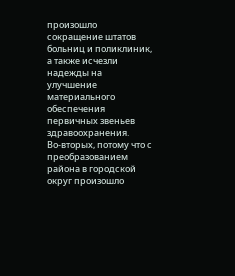произошло сокращение штатов больниц и поликлиник, а также исчезли надежды на улучшение материального обеспечения первичных звеньев здравоохранения.
Во-вторых, потому что с преобразованием района в городской округ произошло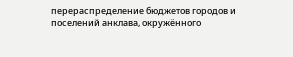перераспределение бюджетов городов и поселений анклава, окружённого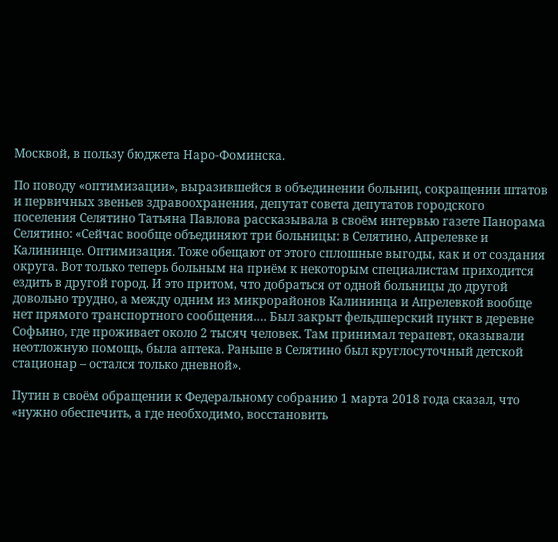Москвой, в пользу бюджета Наро-Фоминска.

По поводу «оптимизации», выразившейся в объединении больниц, сокращении штатов и первичных звеньев здравоохранения, депутат совета депутатов городского поселения Селятино Татьяна Павлова рассказывала в своём интервью газете Панорама Селятино: «Сейчас вообще объединяют три больницы: в Селятино, Апрелевке и Калининце. Оптимизация. Тоже обещают от этого сплошные выгоды, как и от создания округа. Вот только теперь больным на приём к некоторым специалистам приходится ездить в другой город. И это притом, что добраться от одной больницы до другой довольно трудно, а между одним из микрорайонов Калининца и Апрелевкой вообще нет прямого транспортного сообщения.… Был закрыт фельдшерский пункт в деревне Софьино, где проживает около 2 тысяч человек. Там принимал терапевт, оказывали неотложную помощь, была аптека. Раньше в Селятино был круглосуточный детской стационар – остался только дневной».

Путин в своём обращении к Федеральному собранию 1 марта 2018 года сказал, что «нужно обеспечить, а где необходимо, восстановить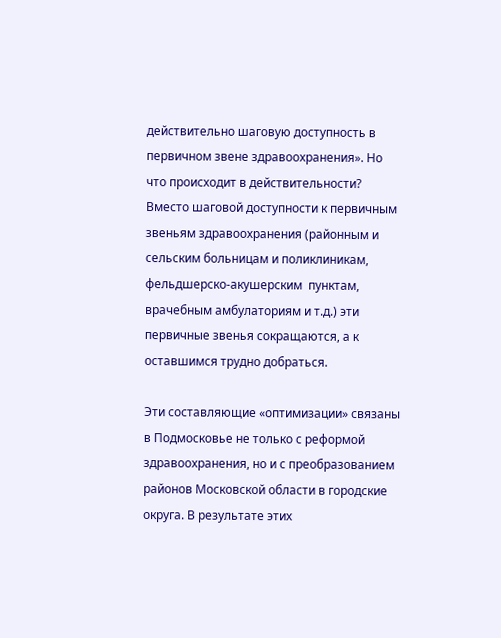действительно шаговую доступность в первичном звене здравоохранения». Но что происходит в действительности? Вместо шаговой доступности к первичным звеньям здравоохранения (районным и сельским больницам и поликлиникам, фельдшерско-акушерским  пунктам, врачебным амбулаториям и т.д.) эти первичные звенья сокращаются, а к оставшимся трудно добраться.

Эти составляющие «оптимизации» связаны в Подмосковье не только с реформой здравоохранения, но и с преобразованием районов Московской области в городские округа. В результате этих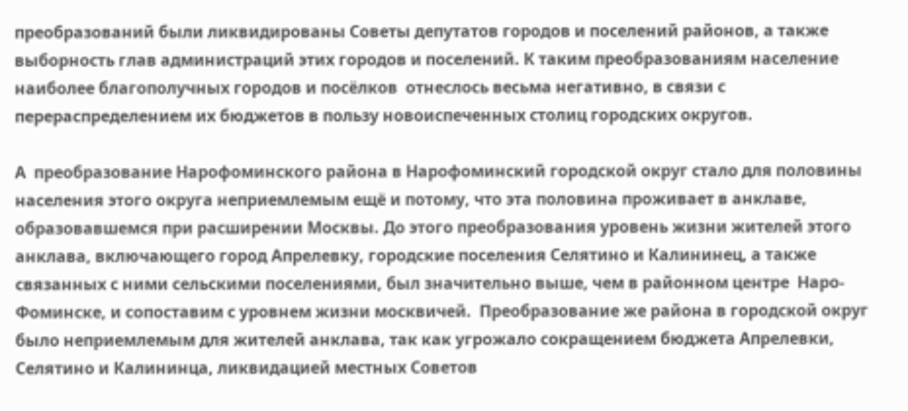преобразований были ликвидированы Советы депутатов городов и поселений районов, а также выборность глав администраций этих городов и поселений. К таким преобразованиям население наиболее благополучных городов и посёлков  отнеслось весьма негативно, в связи с перераспределением их бюджетов в пользу новоиспеченных столиц городских округов.

А  преобразование Нарофоминского района в Нарофоминский городской округ стало для половины населения этого округа неприемлемым ещё и потому, что эта половина проживает в анклаве, образовавшемся при расширении Москвы. До этого преобразования уровень жизни жителей этого анклава, включающего город Апрелевку, городские поселения Селятино и Калининец, а также связанных с ними сельскими поселениями, был значительно выше, чем в районном центре  Наро-Фоминске, и сопоставим с уровнем жизни москвичей.  Преобразование же района в городской округ было неприемлемым для жителей анклава, так как угрожало сокращением бюджета Апрелевки, Селятино и Калининца, ликвидацией местных Советов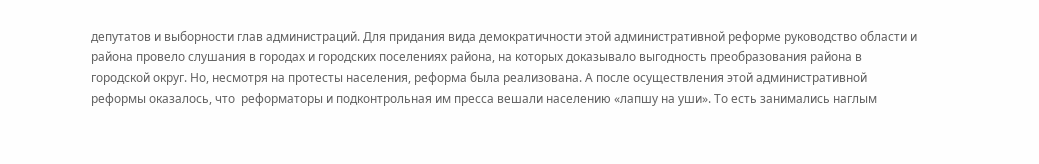депутатов и выборности глав администраций. Для придания вида демократичности этой административной реформе руководство области и района провело слушания в городах и городских поселениях района, на которых доказывало выгодность преобразования района в городской округ. Но, несмотря на протесты населения, реформа была реализована. А после осуществления этой административной реформы оказалось, что  реформаторы и подконтрольная им пресса вешали населению «лапшу на уши». То есть занимались наглым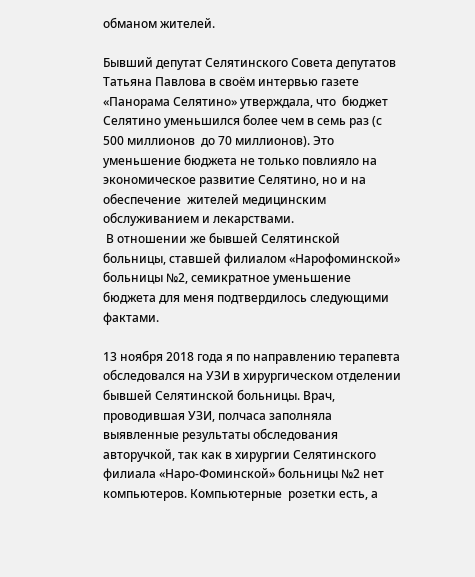обманом жителей.

Бывший депутат Селятинского Совета депутатов Татьяна Павлова в своём интервью газете «Панорама Селятино» утверждала, что  бюджет Селятино уменьшился более чем в семь раз (с 500 миллионов  до 70 миллионов). Это уменьшение бюджета не только повлияло на экономическое развитие Селятино, но и на обеспечение  жителей медицинским обслуживанием и лекарствами.
 В отношении же бывшей Селятинской больницы, ставшей филиалом «Нарофоминской» больницы №2, семикратное уменьшение бюджета для меня подтвердилось следующими фактами.

13 ноября 2018 года я по направлению терапевта обследовался на УЗИ в хирургическом отделении бывшей Селятинской больницы. Врач, проводившая УЗИ, полчаса заполняла выявленные результаты обследования авторучкой, так как в хирургии Селятинского филиала «Наро-Фоминской» больницы №2 нет компьютеров. Компьютерные  розетки есть, а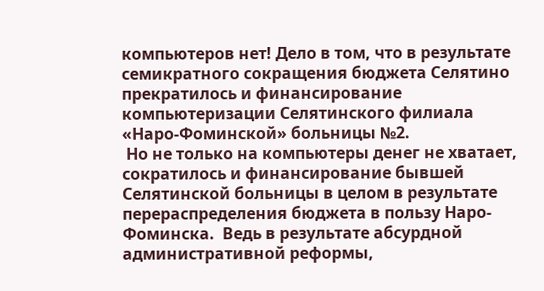компьютеров нет! Дело в том, что в результате семикратного сокращения бюджета Селятино прекратилось и финансирование компьютеризации Селятинского филиала «Наро-Фоминской» больницы №2.
 Но не только на компьютеры денег не хватает, сократилось и финансирование бывшей Селятинской больницы в целом в результате перераспределения бюджета в пользу Наро-Фоминска.  Ведь в результате абсурдной административной реформы,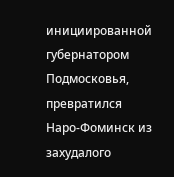инициированной губернатором Подмосковья, превратился Наро-Фоминск из захудалого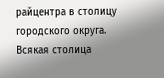райцентра в столицу городского округа.        Всякая столица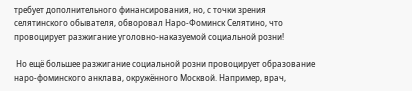требует дополнительного финансирования, но, с точки зрения селятинского обывателя, обворовал Наро-Фоминск Селятино, что провоцирует разжигание уголовно-наказуемой социальной розни!

 Но ещё большее разжигание социальной розни провоцирует образование наро-фоминского анклава, окружённого Москвой. Например, врач,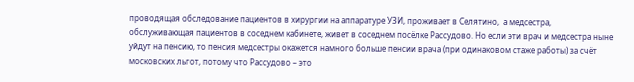проводящая обследование пациентов в хирургии на аппаратуре УЗИ, проживает в Селятино,  а медсестра, обслуживающая пациентов в соседнем кабинете, живет в соседнем посёлке Рассудово. Но если эти врач и медсестра ныне уйдут на пенсию, то пенсия медсестры окажется намного больше пенсии врача (при одинаковом стаже работы) за счёт московских льгот, потому что Рассудово – это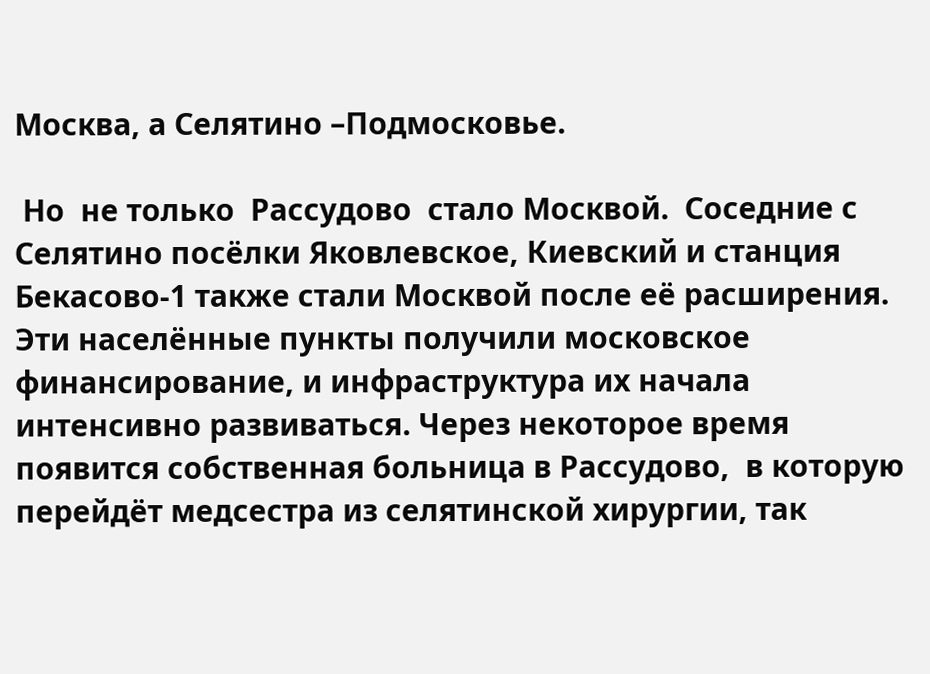Москва, а Селятино –Подмосковье.

 Но  не только  Рассудово  стало Москвой.  Соседние с Селятино посёлки Яковлевское, Киевский и станция Бекасово-1 также стали Москвой после её расширения.  Эти населённые пункты получили московское финансирование, и инфраструктура их начала интенсивно развиваться. Через некоторое время появится собственная больница в Рассудово,  в которую перейдёт медсестра из селятинской хирургии, так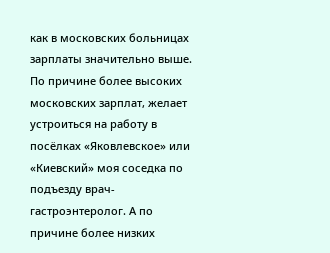как в московских больницах зарплаты значительно выше. По причине более высоких московских зарплат, желает устроиться на работу в посёлках «Яковлевское» или «Киевский» моя соседка по подъезду врач-гастроэнтеролог. А по причине более низких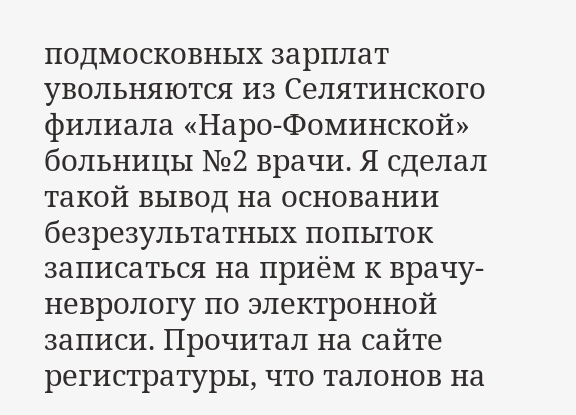подмосковных зарплат увольняются из Селятинского филиала «Наро-Фоминской» больницы №2 врачи. Я сделал такой вывод на основании безрезультатных попыток записаться на приём к врачу-неврологу по электронной записи. Прочитал на сайте регистратуры, что талонов на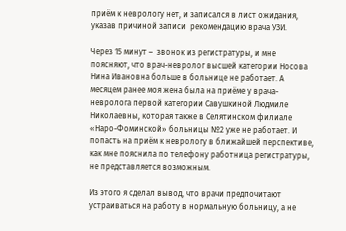приём к неврологу нет, и записался в лист ожидания, указав причиной записи  рекомендацию врача УЗИ.

Через 15 минут –  звонок из регистратуры, и мне поясняют, что врач-невролог высшей категории Носова Нина Ивановна больше в больнице не работает. А месяцем ранее моя жена была на приёме у врача-невролога первой категории Савушкиной Людмиле Николаевны, которая также в Селятинском филиале «Наро-Фоминской» больницы №2 уже не работает. И попасть на приём к неврологу в ближайшей перспективе, как мне пояснила по телефону работница регистратуры, не представляется возможным.

Из этого я сделал вывод, что врачи предпочитают устраиваться на работу в нормальную больницу, а не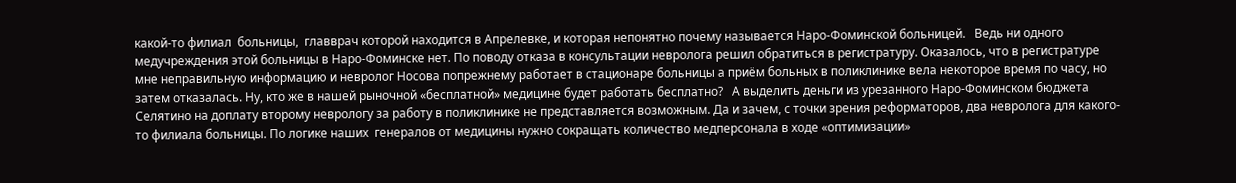какой-то филиал  больницы,  главврач которой находится в Апрелевке, и которая непонятно почему называется Наро-Фоминской больницей.   Ведь ни одного медучреждения этой больницы в Наро-Фоминске нет. По поводу отказа в консультации невролога решил обратиться в регистратуру. Оказалось, что в регистратуре мне неправильную информацию и невролог Носова попрежнему работает в стационаре больницы а приём больных в поликлинике вела некоторое время по часу, но затем отказалась. Ну, кто же в нашей рыночной «бесплатной» медицине будет работать бесплатно?   А выделить деньги из урезанного Наро-Фоминском бюджета Селятино на доплату второму неврологу за работу в поликлинике не представляется возможным. Да и зачем, с точки зрения реформаторов, два невролога для какого-то филиала больницы. По логике наших  генералов от медицины нужно сокращать количество медперсонала в ходе «оптимизации»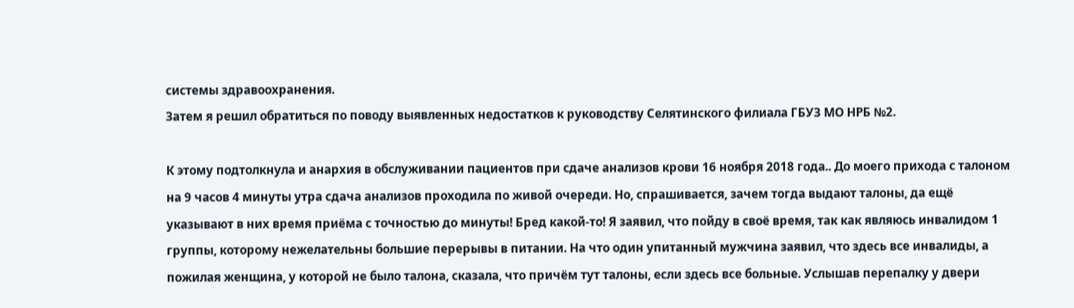системы здравоохранения.
Затем я решил обратиться по поводу выявленных недостатков к руководству Селятинского филиала ГБУЗ МО НРБ №2.

К этому подтолкнула и анархия в обслуживании пациентов при сдаче анализов крови 16 ноября 2018 года.. До моего прихода с талоном на 9 часов 4 минуты утра сдача анализов проходила по живой очереди. Но, спрашивается, зачем тогда выдают талоны, да ещё указывают в них время приёма с точностью до минуты! Бред какой-то! Я заявил, что пойду в своё время, так как являюсь инвалидом 1 группы, которому нежелательны большие перерывы в питании. На что один упитанный мужчина заявил, что здесь все инвалиды, а пожилая женщина, у которой не было талона, сказала, что причём тут талоны, если здесь все больные. Услышав перепалку у двери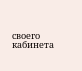своего кабинета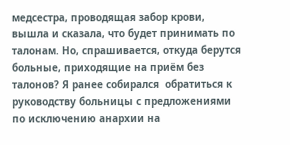медсестра, проводящая забор крови, вышла и сказала, что будет принимать по талонам. Но, спрашивается, откуда берутся больные, приходящие на приём без талонов? Я ранее собирался  обратиться к руководству больницы с предложениями по исключению анархии на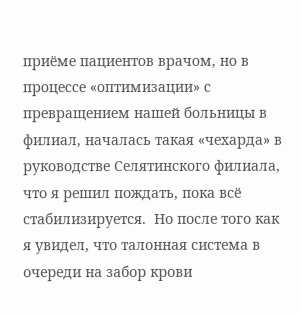приёме пациентов врачом, но в процессе «оптимизации» с превращением нашей больницы в филиал, началась такая «чехарда» в руководстве Селятинского филиала, что я решил пождать, пока всё стабилизируется.  Но после того как я увидел, что талонная система в очереди на забор крови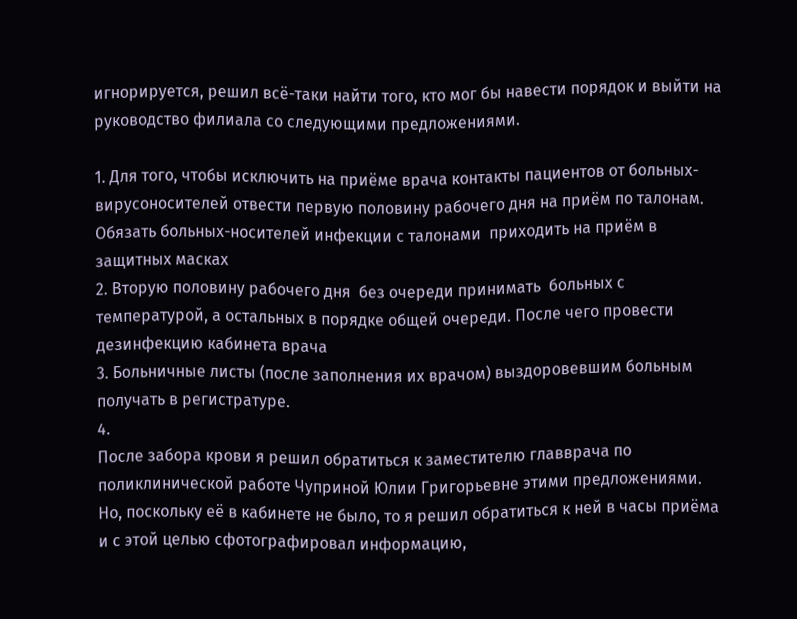игнорируется, решил всё-таки найти того, кто мог бы навести порядок и выйти на руководство филиала со следующими предложениями.

1. Для того, чтобы исключить на приёме врача контакты пациентов от больных-вирусоносителей отвести первую половину рабочего дня на приём по талонам.  Обязать больных-носителей инфекции с талонами  приходить на приём в защитных масках
2. Вторую половину рабочего дня  без очереди принимать  больных с температурой, а остальных в порядке общей очереди. После чего провести дезинфекцию кабинета врача
3. Больничные листы (после заполнения их врачом) выздоровевшим больным получать в регистратуре.
4.
После забора крови я решил обратиться к заместителю главврача по поликлинической работе Чуприной Юлии Григорьевне этими предложениями. Но, поскольку её в кабинете не было, то я решил обратиться к ней в часы приёма и с этой целью сфотографировал информацию,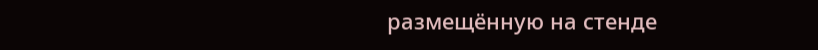размещённую на стенде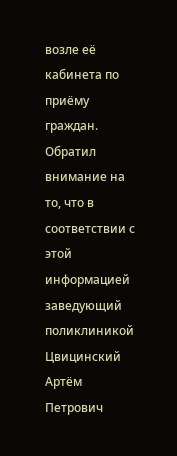возле её кабинета по приёму граждан. Обратил внимание на то, что в соответствии с этой информацией заведующий поликлиникой Цвицинский Артём Петрович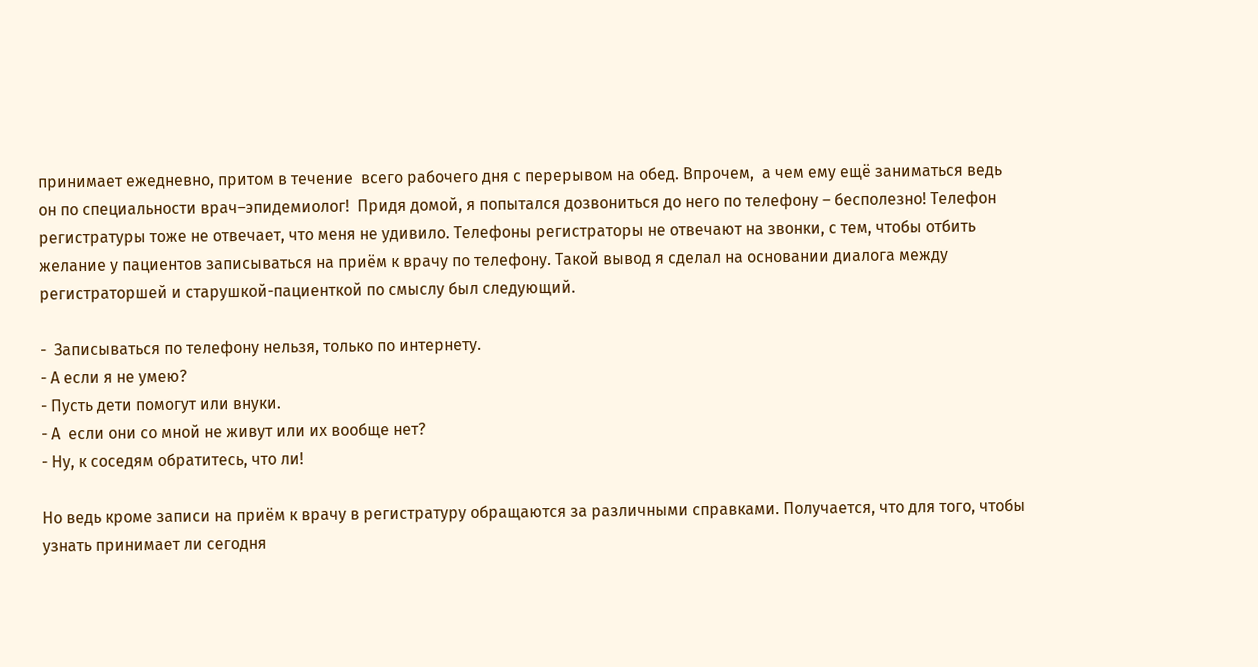принимает ежедневно, притом в течение  всего рабочего дня с перерывом на обед. Впрочем,  а чем ему ещё заниматься ведь он по специальности врач–эпидемиолог!  Придя домой, я попытался дозвониться до него по телефону – бесполезно! Телефон регистратуры тоже не отвечает, что меня не удивило. Телефоны регистраторы не отвечают на звонки, с тем, чтобы отбить желание у пациентов записываться на приём к врачу по телефону. Такой вывод я сделал на основании диалога между регистраторшей и старушкой-пациенткой по смыслу был следующий.

-  Записываться по телефону нельзя, только по интернету.
- А если я не умею?
- Пусть дети помогут или внуки.
- А  если они со мной не живут или их вообще нет?
- Ну, к соседям обратитесь, что ли!

Но ведь кроме записи на приём к врачу в регистратуру обращаются за различными справками. Получается, что для того, чтобы узнать принимает ли сегодня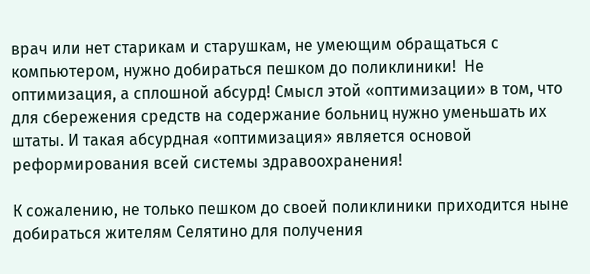врач или нет старикам и старушкам, не умеющим обращаться с компьютером, нужно добираться пешком до поликлиники!  Не оптимизация, а сплошной абсурд! Смысл этой «оптимизации» в том, что для сбережения средств на содержание больниц нужно уменьшать их штаты. И такая абсурдная «оптимизация» является основой реформирования всей системы здравоохранения!

К сожалению, не только пешком до своей поликлиники приходится ныне добираться жителям Селятино для получения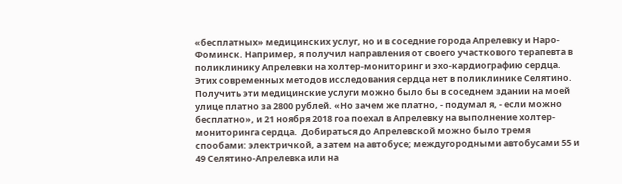«бесплатных» медицинских услуг, но и в соседние города Апрелевку и Наро-Фоминск. Например, я получил направления от своего участкового терапевта в поликлинику Апрелевки на холтер-мониторинг и эхо-кардиографию сердца. Этих современных методов исследования сердца нет в поликлинике Селятино. Получить эти медицинские услуги можно было бы в соседнем здании на моей улице платно за 2800 рублей. «Но зачем же платно, - подумал я, - если можно бесплатно», и 21 ноября 2018 гоа поехал в Апрелевку на выполнение холтер-мониторинга сердца.  Добираться до Апрелевской можно было тремя спообами: электричкой, а затем на автобусе; междугородными автобусами 55 и 49 Селятино-Апрелевка или на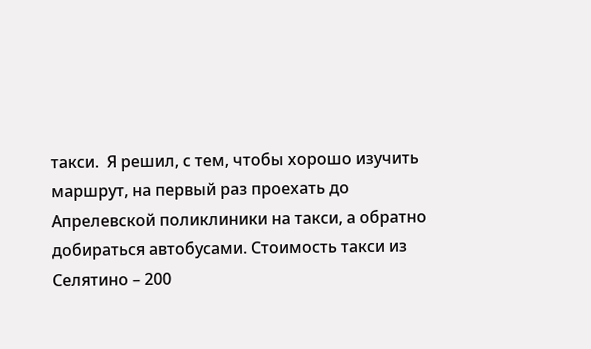такси.  Я решил, с тем, чтобы хорошо изучить маршрут, на первый раз проехать до Апрелевской поликлиники на такси, а обратно добираться автобусами. Стоимость такси из Селятино – 200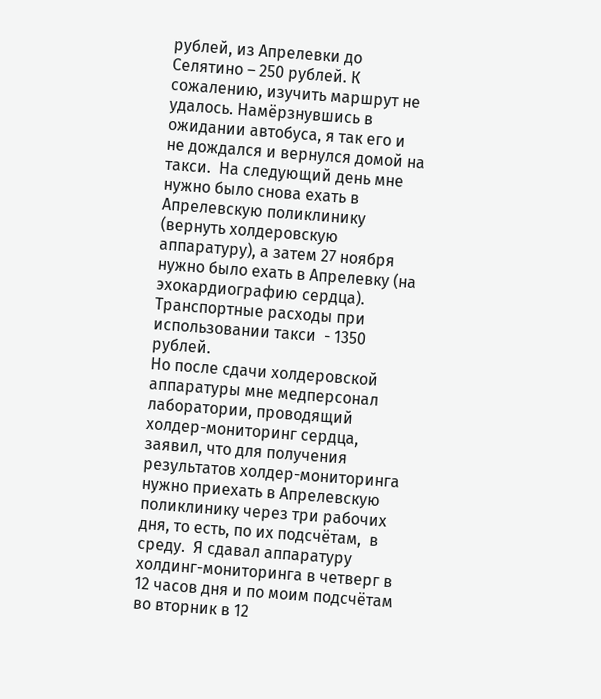рублей, из Апрелевки до Селятино – 250 рублей. К сожалению, изучить маршрут не удалось. Намёрзнувшись в ожидании автобуса, я так его и не дождался и вернулся домой на такси.  На следующий день мне нужно было снова ехать в Апрелевскую поликлинику (вернуть холдеровскую аппаратуру), а затем 27 ноября  нужно было ехать в Апрелевку (на эхокардиографию сердца). Транспортные расходы при использовании такси  - 1350 рублей.
Но после сдачи холдеровской аппаратуры мне медперсонал лаборатории, проводящий холдер-мониторинг сердца, заявил, что для получения результатов холдер-мониторинга нужно приехать в Апрелевскую поликлинику через три рабочих дня, то есть, по их подсчётам,  в среду.  Я сдавал аппаратуру холдинг-мониторинга в четверг в 12 часов дня и по моим подсчётам во вторник в 12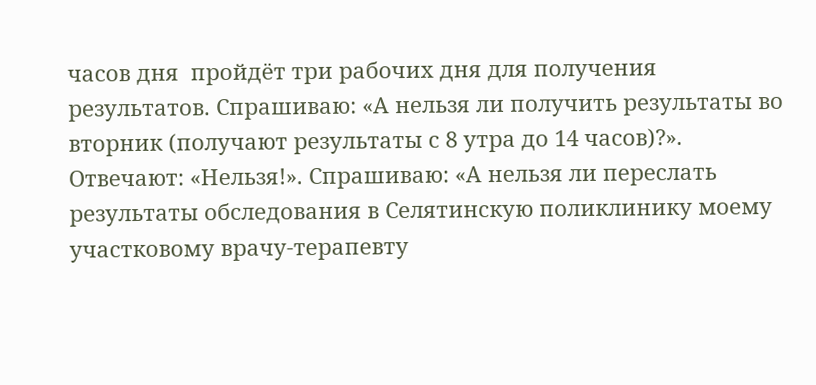часов дня  пройдёт три рабочих дня для получения результатов. Спрашиваю: «А нельзя ли получить результаты во вторник (получают результаты с 8 утра до 14 часов)?». Отвечают: «Нельзя!». Спрашиваю: «А нельзя ли переслать результаты обследования в Селятинскую поликлинику моему участковому врачу-терапевту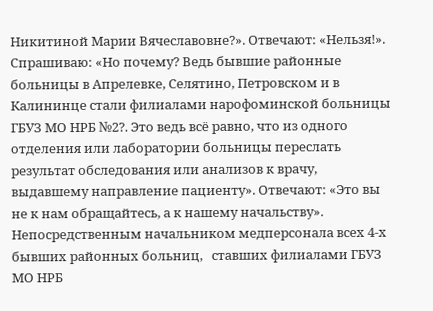Никитиной Марии Вячеславовне?». Отвечают: «Нельзя!». Спрашиваю: «Но почему? Ведь бывшие районные больницы в Апрелевке, Селятино, Петровском и в Калининце стали филиалами нарофоминской больницы ГБУЗ МО НРБ №2?. Это ведь всё равно, что из одного отделения или лаборатории больницы переслать результат обследования или анализов к врачу, выдавшему направление пациенту». Отвечают: «Это вы не к нам обращайтесь, а к нашему начальству». Непосредственным начальником медперсонала всех 4-х бывших районных больниц,   ставших филиалами ГБУЗ МО НРБ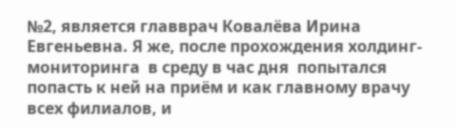№2, является главврач Ковалёва Ирина Евгеньевна. Я же, после прохождения холдинг-мониторинга  в среду в час дня  попытался попасть к ней на приём и как главному врачу всех филиалов, и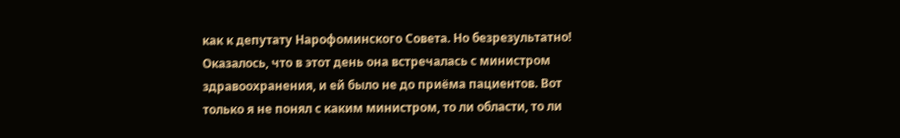как к депутату Нарофоминского Совета. Но безрезультатно!
Оказалось, что в этот день она встречалась с министром здравоохранения, и ей было не до приёма пациентов. Вот только я не понял с каким министром, то ли области, то ли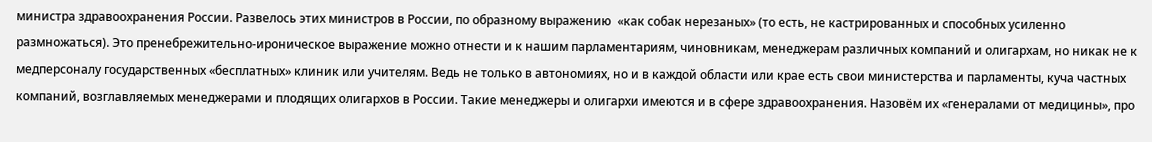министра здравоохранения России. Развелось этих министров в России, по образному выражению  «как собак нерезаных» (то есть, не кастрированных и способных усиленно размножаться). Это пренебрежительно-ироническое выражение можно отнести и к нашим парламентариям, чиновникам, менеджерам различных компаний и олигархам, но никак не к медперсоналу государственных «бесплатных» клиник или учителям. Ведь не только в автономиях, но и в каждой области или крае есть свои министерства и парламенты, куча частных компаний, возглавляемых менеджерами и плодящих олигархов в России. Такие менеджеры и олигархи имеются и в сфере здравоохранения. Назовём их «генералами от медицины», про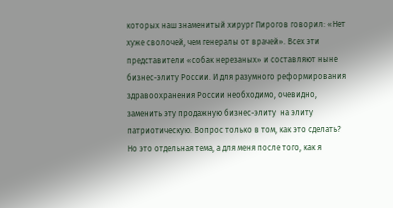которых наш знаменитый хирург Пирогов говорил: «Нет хуже сволочей, чем генералы от врачей». Всех эти представители «собак нерезаных» и составляют ныне бизнес-элиту России. И для разумного реформирования здравоохранения России необходимо, очевидно, заменить эту продажную бизнес-элиту  на элиту патриотическую. Вопрос только в том, как это сделать?
Но это отдельная тема, а для меня после того, как я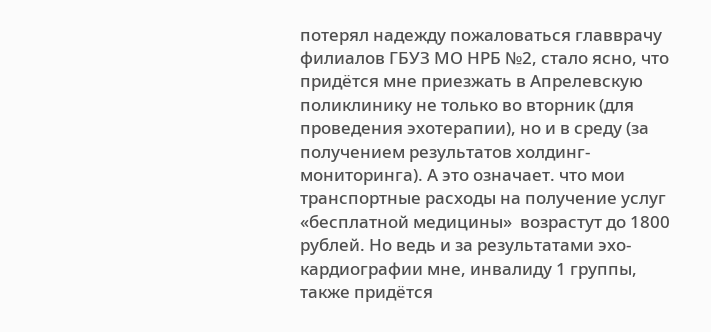потерял надежду пожаловаться главврачу филиалов ГБУЗ МО НРБ №2, стало ясно, что придётся мне приезжать в Апрелевскую поликлинику не только во вторник (для  проведения эхотерапии), но и в среду (за получением результатов холдинг-мониторинга). А это означает. что мои транспортные расходы на получение услуг «бесплатной медицины»  возрастут до 1800 рублей. Но ведь и за результатами эхо-кардиографии мне, инвалиду 1 группы, также придётся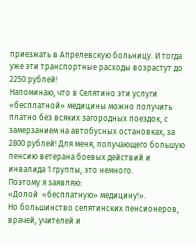приезжать в Апрелевскую больницу. И тогда уже эти транспортные расходы возрастут до 2250 рублей!
Напоминаю, что в Селятино эти услуги «бесплатной» медицины можно получить платно без всяких загородных поездок, с замерзанием на автобусных остановках, за 2800 рублей! Для меня, получающего большую пенсию ветерана боевых действий и инвалида 1 группы, это немного.
Поэтому я заявляю:
«Долой  «бесплатную» медицину!».
Но большинство селятинских пенсионеров, врачей, учителей и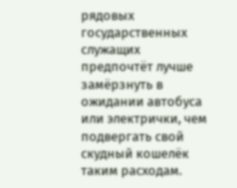рядовых государственных служащих предпочтёт лучше замёрзнуть в ожидании автобуса или электрички, чем подвергать свой скудный кошелёк таким расходам.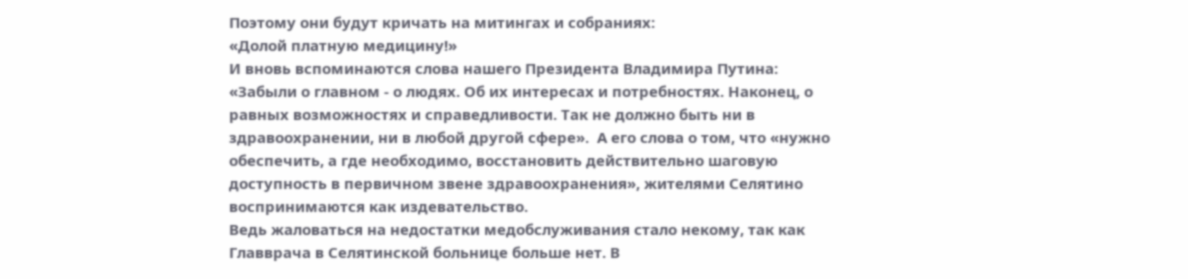Поэтому они будут кричать на митингах и собраниях:
«Долой платную медицину!»
И вновь вспоминаются слова нашего Президента Владимира Путина: «Забыли о главном - о людях. Об их интересах и потребностях. Наконец, о равных возможностях и справедливости. Так не должно быть ни в здравоохранении, ни в любой другой сфере».  А его слова о том, что «нужно обеспечить, а где необходимо, восстановить действительно шаговую доступность в первичном звене здравоохранения», жителями Селятино воспринимаются как издевательство.
Ведь жаловаться на недостатки медобслуживания стало некому, так как Главврача в Селятинской больнице больше нет. В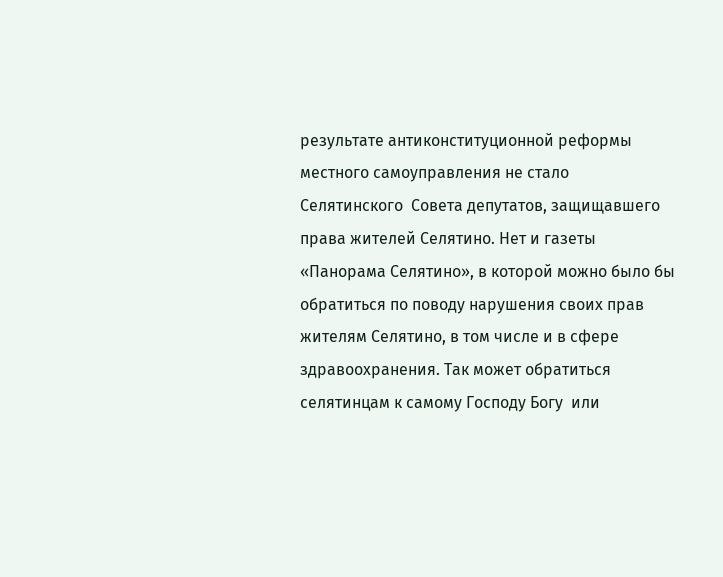результате антиконституционной реформы местного самоуправления не стало  Селятинского  Совета депутатов, защищавшего права жителей Селятино. Нет и газеты «Панорама Селятино», в которой можно было бы обратиться по поводу нарушения своих прав жителям Селятино, в том числе и в сфере здравоохранения. Так может обратиться селятинцам к самому Господу Богу  или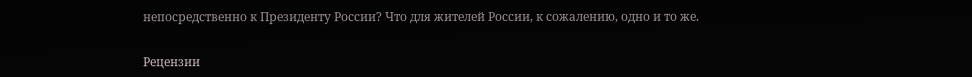непосредственно к Президенту России? Что для жителей России, к сожалению, одно и то же.


Рецензии